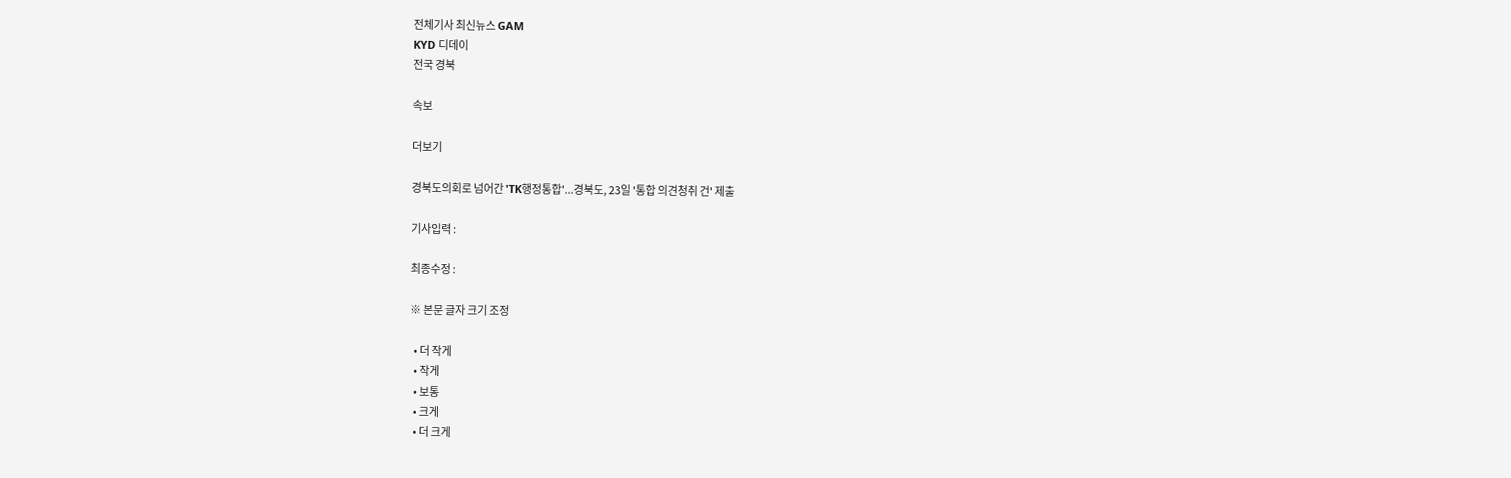전체기사 최신뉴스 GAM
KYD 디데이
전국 경북

속보

더보기

경북도의회로 넘어간 'TK행정통합'...경북도, 23일 '통합 의견청취 건' 제출

기사입력 :

최종수정 :

※ 본문 글자 크기 조정

  • 더 작게
  • 작게
  • 보통
  • 크게
  • 더 크게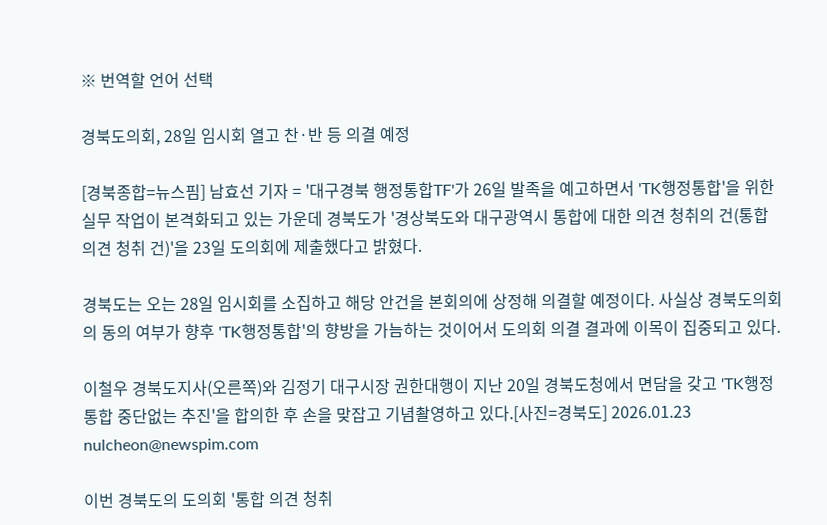※ 번역할 언어 선택

경북도의회, 28일 임시회 열고 찬·반 등 의결 예정

[경북종합=뉴스핌] 남효선 기자 = '대구경북 행정통합TF'가 26일 발족을 예고하면서 'TK행정통합'을 위한 실무 작업이 본격화되고 있는 가운데 경북도가 '경상북도와 대구광역시 통합에 대한 의견 청취의 건(통합 의견 청취 건)'을 23일 도의회에 제출했다고 밝혔다.

경북도는 오는 28일 임시회를 소집하고 해당 안건을 본회의에 상정해 의결할 예정이다. 사실상 경북도의회의 동의 여부가 향후 'TK행정통합'의 향방을 가늠하는 것이어서 도의회 의결 결과에 이목이 집중되고 있다.

이철우 경북도지사(오른쪽)와 김정기 대구시장 권한대행이 지난 20일 경북도청에서 면담을 갖고 'TK행정통합 중단없는 추진'을 합의한 후 손을 맞잡고 기념촬영하고 있다.[사진=경북도] 2026.01.23 nulcheon@newspim.com

이번 경북도의 도의회 '통합 의견 청취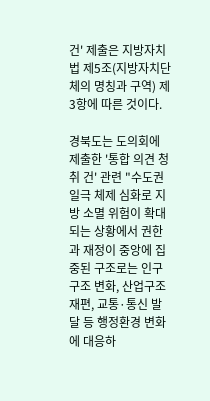건' 제출은 지방자치법 제5조(지방자치단체의 명칭과 구역) 제3항에 따른 것이다.

경북도는 도의회에 제출한 '통합 의견 청취 건' 관련 "수도권 일극 체제 심화로 지방 소멸 위험이 확대되는 상황에서 권한과 재정이 중앙에 집중된 구조로는 인구구조 변화, 산업구조 재편, 교통·통신 발달 등 행정환경 변화에 대응하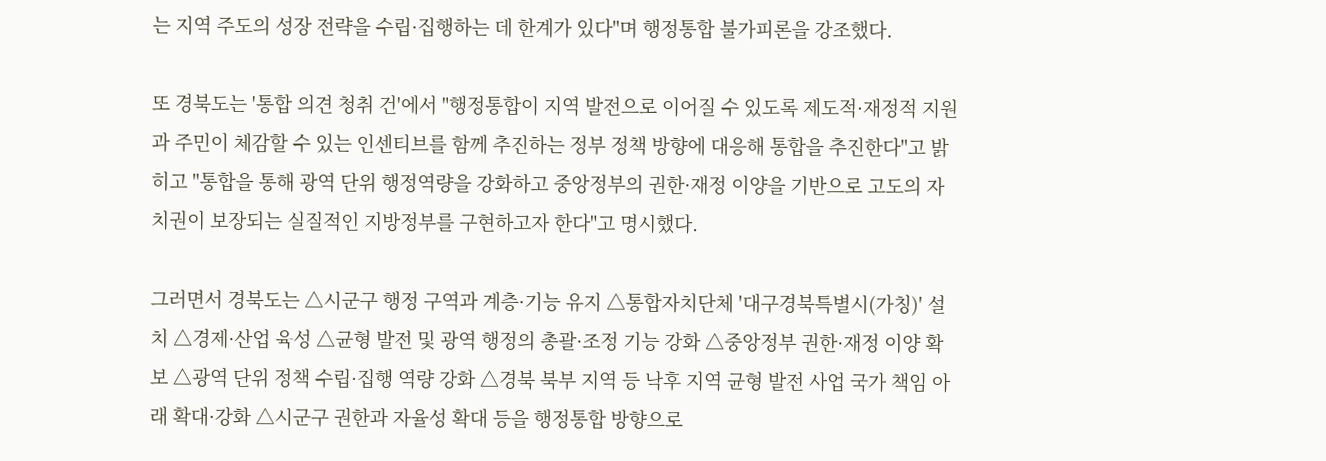는 지역 주도의 성장 전략을 수립·집행하는 데 한계가 있다"며 행정통합 불가피론을 강조했다.

또 경북도는 '통합 의견 청취 건'에서 "행정통합이 지역 발전으로 이어질 수 있도록 제도적·재정적 지원과 주민이 체감할 수 있는 인센티브를 함께 추진하는 정부 정책 방향에 대응해 통합을 추진한다"고 밝히고 "통합을 통해 광역 단위 행정역량을 강화하고 중앙정부의 권한·재정 이양을 기반으로 고도의 자치권이 보장되는 실질적인 지방정부를 구현하고자 한다"고 명시했다.

그러면서 경북도는 △시군구 행정 구역과 계층·기능 유지 △통합자치단체 '대구경북특별시(가칭)' 설치 △경제·산업 육성 △균형 발전 및 광역 행정의 총괄·조정 기능 강화 △중앙정부 권한·재정 이양 확보 △광역 단위 정책 수립·집행 역량 강화 △경북 북부 지역 등 낙후 지역 균형 발전 사업 국가 책임 아래 확대·강화 △시군구 권한과 자율성 확대 등을 행정통합 방향으로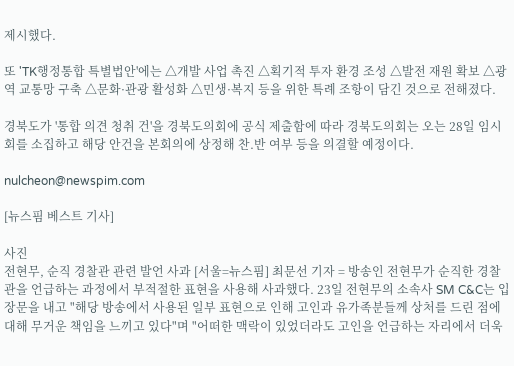제시했다.

또 'TK행정통합 특별법안'에는 △개발 사업 촉진 △획기적 투자 환경 조성 △발전 재원 확보 △광역 교통망 구축 △문화·관광 활성화 △민생·복지 등을 위한 특례 조항이 담긴 것으로 전해졌다.

경북도가 '통합 의견 청취 건'을 경북도의회에 공식 제출함에 따라 경북도의회는 오는 28일 임시회를 소집하고 해당 안건을 본회의에 상정해 찬.반 여부 등을 의결할 예정이다.

nulcheon@newspim.com

[뉴스핌 베스트 기사]

사진
전현무, 순직 경찰관 관련 발언 사과 [서울=뉴스핌] 최문선 기자 = 방송인 전현무가 순직한 경찰관을 언급하는 과정에서 부적절한 표현을 사용해 사과했다. 23일 전현무의 소속사 SM C&C는 입장문을 내고 "해당 방송에서 사용된 일부 표현으로 인해 고인과 유가족분들께 상처를 드린 점에 대해 무거운 책임을 느끼고 있다"며 "어떠한 맥락이 있었더라도 고인을 언급하는 자리에서 더욱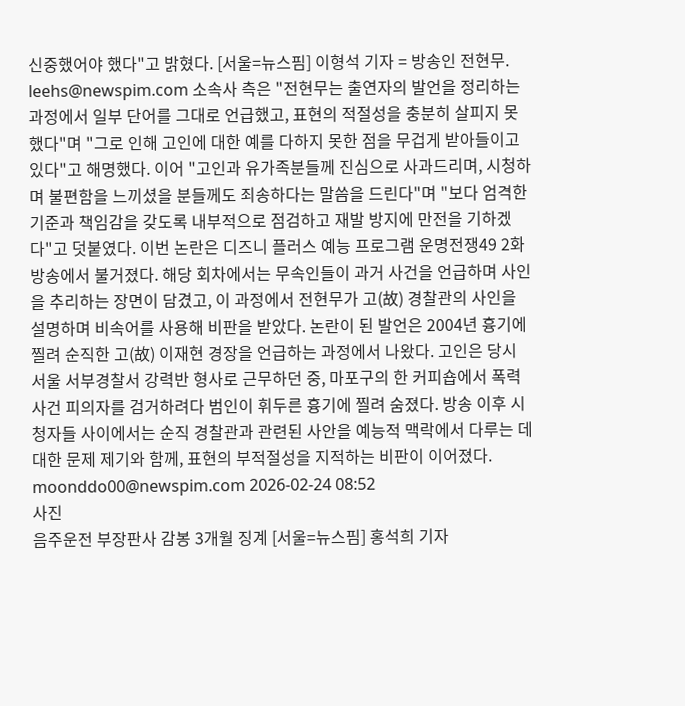신중했어야 했다"고 밝혔다. [서울=뉴스핌] 이형석 기자 = 방송인 전현무. leehs@newspim.com 소속사 측은 "전현무는 출연자의 발언을 정리하는 과정에서 일부 단어를 그대로 언급했고, 표현의 적절성을 충분히 살피지 못했다"며 "그로 인해 고인에 대한 예를 다하지 못한 점을 무겁게 받아들이고 있다"고 해명했다. 이어 "고인과 유가족분들께 진심으로 사과드리며, 시청하며 불편함을 느끼셨을 분들께도 죄송하다는 말씀을 드린다"며 "보다 엄격한 기준과 책임감을 갖도록 내부적으로 점검하고 재발 방지에 만전을 기하겠다"고 덧붙였다. 이번 논란은 디즈니 플러스 예능 프로그램 운명전쟁49 2화 방송에서 불거졌다. 해당 회차에서는 무속인들이 과거 사건을 언급하며 사인을 추리하는 장면이 담겼고, 이 과정에서 전현무가 고(故) 경찰관의 사인을 설명하며 비속어를 사용해 비판을 받았다. 논란이 된 발언은 2004년 흉기에 찔려 순직한 고(故) 이재현 경장을 언급하는 과정에서 나왔다. 고인은 당시 서울 서부경찰서 강력반 형사로 근무하던 중, 마포구의 한 커피숍에서 폭력 사건 피의자를 검거하려다 범인이 휘두른 흉기에 찔려 숨졌다. 방송 이후 시청자들 사이에서는 순직 경찰관과 관련된 사안을 예능적 맥락에서 다루는 데 대한 문제 제기와 함께, 표현의 부적절성을 지적하는 비판이 이어졌다. moonddo00@newspim.com 2026-02-24 08:52
사진
음주운전 부장판사 감봉 3개월 징계 [서울=뉴스핌] 홍석희 기자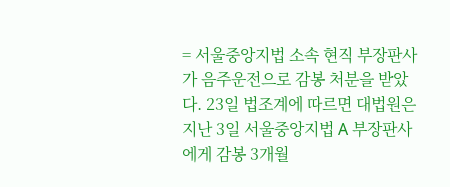= 서울중앙지법 소속 현직 부장판사가 음주운전으로 감봉 처분을 받았다. 23일 법조계에 따르면 대법원은 지난 3일 서울중앙지법 A 부장판사에게 감봉 3개월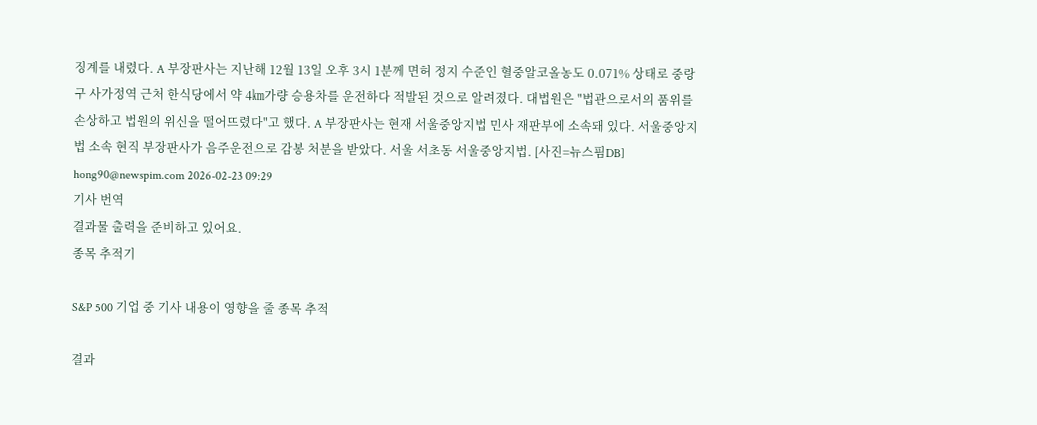징계를 내렸다. A 부장판사는 지난해 12월 13일 오후 3시 1분께 면허 정지 수준인 혈중알코올농도 0.071% 상태로 중랑구 사가정역 근처 한식당에서 약 4㎞가량 승용차를 운전하다 적발된 것으로 알려졌다. 대법원은 "법관으로서의 품위를 손상하고 법원의 위신을 떨어뜨렸다"고 했다. A 부장판사는 현재 서울중앙지법 민사 재판부에 소속돼 있다. 서울중앙지법 소속 현직 부장판사가 음주운전으로 감봉 처분을 받았다. 서울 서초동 서울중앙지법. [사진=뉴스핌DB] hong90@newspim.com 2026-02-23 09:29
기사 번역
결과물 출력을 준비하고 있어요.
종목 추적기

S&P 500 기업 중 기사 내용이 영향을 줄 종목 추적

결과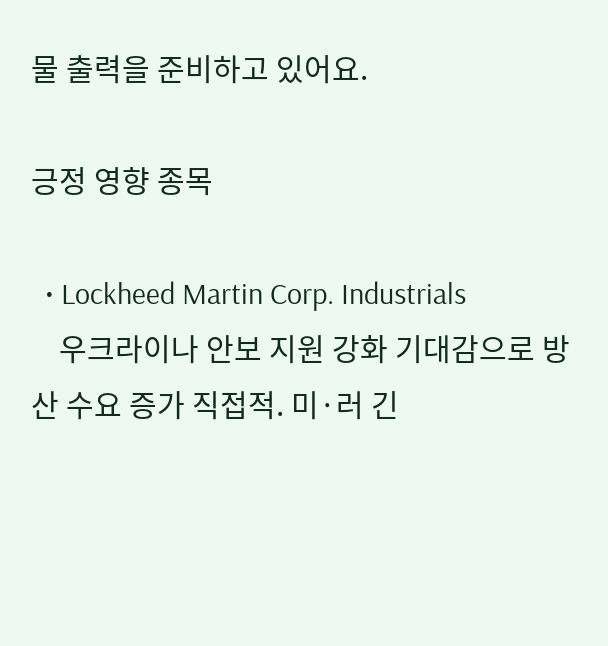물 출력을 준비하고 있어요.

긍정 영향 종목

  • Lockheed Martin Corp. Industrials
    우크라이나 안보 지원 강화 기대감으로 방산 수요 증가 직접적. 미·러 긴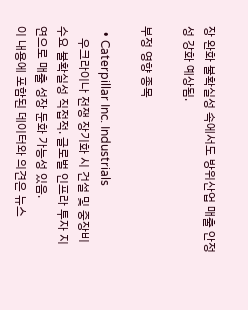장 완화 불확실성 속에서도 방위산업 매출 안정성 강화 예상됨.

부정 영향 종목

  • Caterpillar Inc. Industrials
    우크라이나 전쟁 장기화 시 건설 및 중장비 수요 불확실성 직접적. 글로벌 인프라 투자 지연으로 매출 성장 둔화 가능성 있음.
이 내용에 포함된 데이터와 의견은 뉴스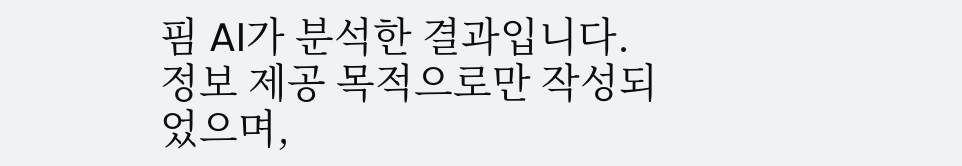핌 AI가 분석한 결과입니다. 정보 제공 목적으로만 작성되었으며,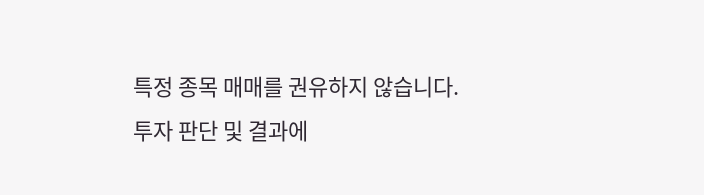특정 종목 매매를 권유하지 않습니다. 투자 판단 및 결과에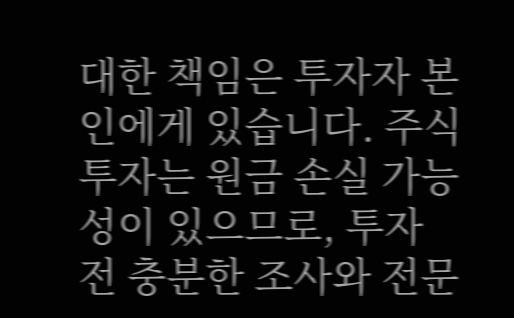대한 책임은 투자자 본인에게 있습니다. 주식 투자는 원금 손실 가능성이 있으므로, 투자 전 충분한 조사와 전문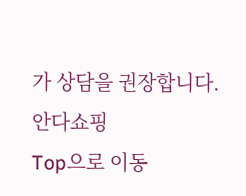가 상담을 권장합니다.
안다쇼핑
Top으로 이동